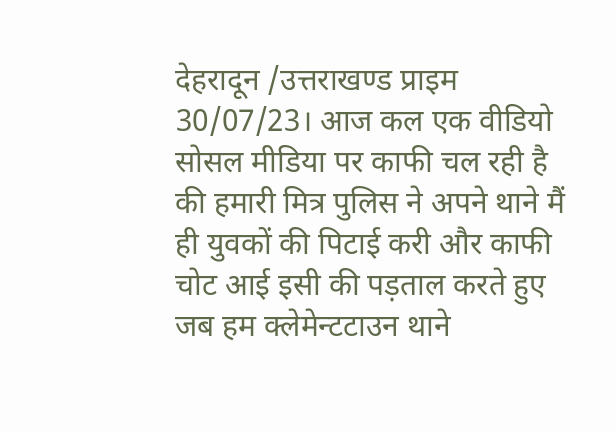देहरादून /उत्तराखण्ड प्राइम 30/07/23। आज कल एक वीडियो सोसल मीडिया पर काफी चल रही है की हमारी मित्र पुलिस ने अपने थाने मैं ही युवकों की पिटाई करी और काफी चोट आई इसी की पड़ताल करते हुए जब हम क्लेमेन्टटाउन थाने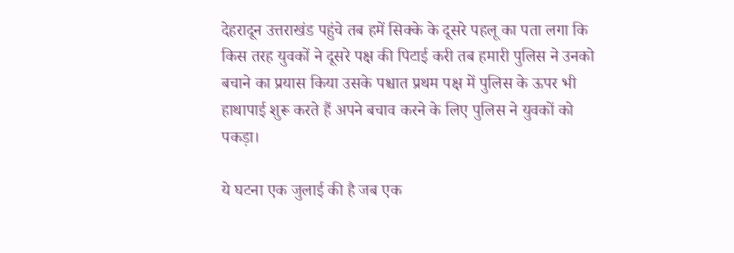देहरादून उत्तराखंड पहुंचे तब हमें सिक्के के दूसरे पहलू का पता लगा कि किस तरह युवकों ने दूसरे पक्ष की पिटाई करी तब हमारी पुलिस ने उनको बचाने का प्रयास किया उसके पश्चात प्रथम पक्ष में पुलिस के ऊपर भी हाथापाई शुरू करते हैं अपने बचाव करने के लिए पुलिस ने युवकों को पकड़ा।

ये घटना एक जुलाई की है जब एक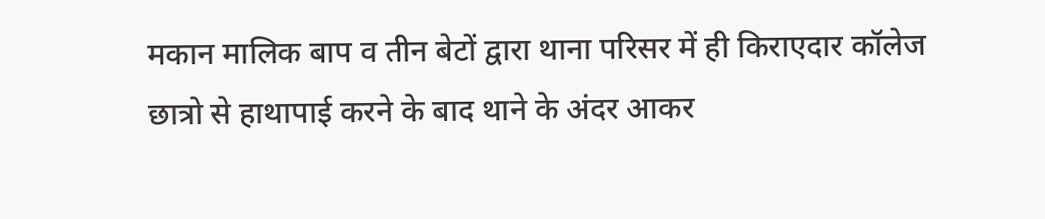मकान मालिक बाप व तीन बेटों द्वारा थाना परिसर में ही किराएदार कॉलेज छात्रो से हाथापाई करने के बाद थाने के अंदर आकर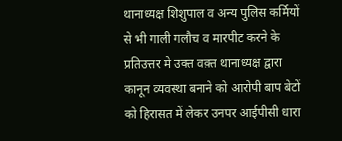थानाध्यक्ष शिशुपाल व अन्य पुलिस कर्मियों से भी गाली गलौच व मारपीट करने के प्रतिउत्तर मे उक्त वक़्त थानाध्यक्ष द्वारा कानून व्यवस्था बनाने को आरोपी बाप बेटों को हिरासत में लेकर उनपर आईपीसी धारा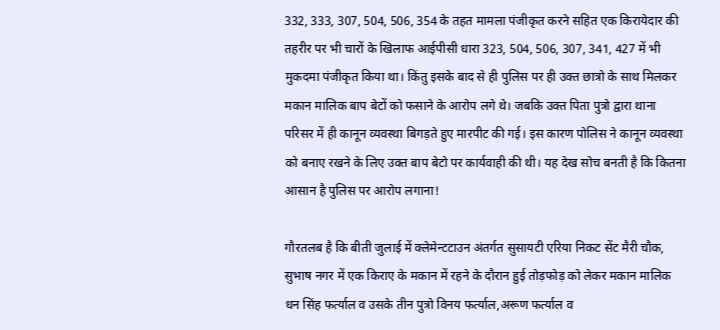332, 333, 307, 504, 506, 354 के तहत मामला पंजीकृत करने सहित एक किरायेदार की तहरीर पर भी चारों के खिलाफ आईपीसी धारा 323, 504, 506, 307, 341, 427 में भी मुकदमा पंजीकृत किया था। किंतु इसके बाद से ही पुलिस पर ही उक्त छात्रो के साथ मिलकर मकान मालिक बाप बेटों को फसाने के आरोप लगे थे। जबकि उक्त पिता पुत्रो द्वारा थाना परिसर में ही कानून व्यवस्था बिगड़ते हुए मारपीट की गई। इस कारण पोलिस ने कानून व्यवस्था को बनाए रखने के लिए उक्त बाप बेटो पर कार्यवाही की थी। यह देख सोच बनती है कि कितना आसान है पुलिस पर आरोप लगाना!

गौरतलब है कि बीती जुलाई में क्लेमेन्टटाउन अंतर्गत सुसायटी एरिया निकट सेंट मैरी चौक, सुभाष नगर में एक किराए के मकान में रहने के दौरान हुई तोड़फोड़ को लेकर मकान मालिक धन सिंह फर्त्याल व उसके तीन पुत्रो विनय फर्त्याल,अरूण फर्त्याल व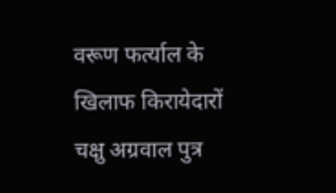वरूण फर्त्याल के खिलाफ किरायेदारों चक्षु अग्रवाल पुत्र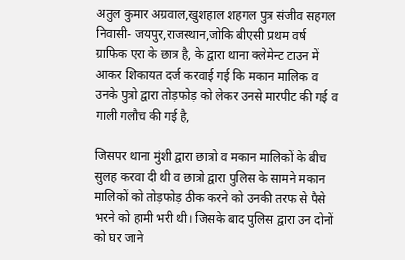अतुल कुमार अग्रवाल,खुशहाल शहगल पुत्र संजीव सहगल निवासी- जयपुर,राजस्थान,जोकि बीएसी प्रथम वर्ष ग्राफिक एरा के छात्र है, के द्वारा थाना क्लेमेन्ट टाउन में आकर शिकायत दर्ज करवाई गई कि मकान मालिक व उनके पुत्रो द्वारा तोड़फोड़ को लेकर उनसे मारपीट की गई व गाली गलौच की गई है,

जिसपर थाना मुंशी द्वारा छात्रो व मकान मालिकों के बीच सुलह करवा दी थी व छात्रो द्वारा पुलिस के सामने मकान मालिकों को तोड़फोड़ ठीक करने को उनकी तरफ से पैसे भरने को हामी भरी थी। जिसके बाद पुलिस द्वारा उन दोनों को घर जाने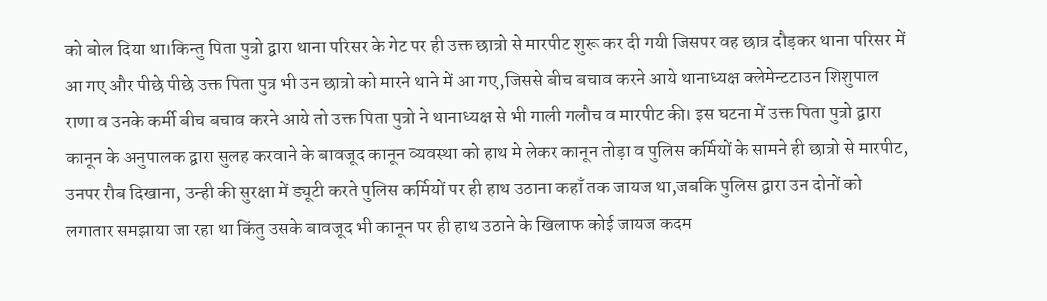को बोल दिया था।किन्तु पिता पुत्रो द्वारा थाना परिसर के गेट पर ही उक्त छात्रो से मारपीट शुरू कर दी गयी जिसपर वह छात्र दौड़कर थाना परिसर में आ गए और पीछे पीछे उक्त पिता पुत्र भी उन छात्रो को मारने थाने में आ गए,जिससे बीच बचाव करने आये थानाध्यक्ष क्लेमेन्टटाउन शिशुपाल राणा व उनके कर्मी बीच बचाव करने आये तो उक्त पिता पुत्रो ने थानाध्यक्ष से भी गाली गलौच व मारपीट की। इस घटना में उक्त पिता पुत्रो द्वारा कानून के अनुपालक द्वारा सुलह करवाने के बावजूद कानून व्यवस्था को हाथ मे लेकर कानून तोड़ा व पुलिस कर्मियों के सामने ही छात्रो से मारपीट, उनपर रौब दिखाना, उन्ही की सुरक्षा में ड्यूटी करते पुलिस कर्मियों पर ही हाथ उठाना कहाँ तक जायज था,जबकि पुलिस द्वारा उन दोनों को लगातार समझाया जा रहा था किंतु उसके बावजूद भी कानून पर ही हाथ उठाने के खिलाफ कोई जायज कदम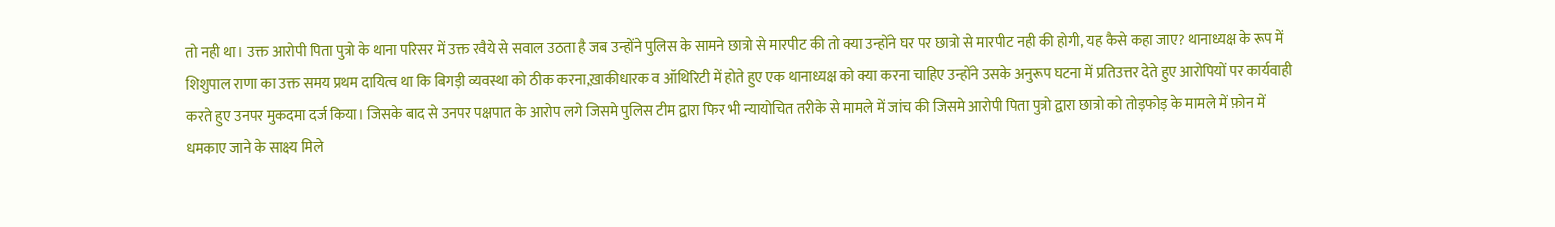तो नही था। उक्त आरोपी पिता पुत्रो के थाना परिसर में उक्त रवैये से सवाल उठता है जब उन्होंने पुलिस के सामने छात्रो से मारपीट की तो क्या उन्होंने घर पर छात्रो से मारपीट नही की होगी, यह कैसे कहा जाए? थानाध्यक्ष के रूप में शिशुपाल राणा का उक्त समय प्रथम दायित्व था कि बिगड़ी व्यवस्था को ठीक करना,ख़ाकीधारक व ऑथिरिटी में होते हुए एक थानाध्यक्ष को क्या करना चाहिए उन्होंने उसके अनुरूप घटना में प्रतिउत्तर देते हुए आरोपियों पर कार्यवाही करते हुए उनपर मुकदमा दर्ज किया। जिसके बाद से उनपर पक्षपात के आरोप लगे जिसमे पुलिस टीम द्वारा फिर भी न्यायोचित तरीके से मामले में जांच की जिसमे आरोपी पिता पुत्रो द्वारा छात्रो को तोड़फोड़ के मामले में फ़ोन में धमकाए जाने के साक्ष्य मिले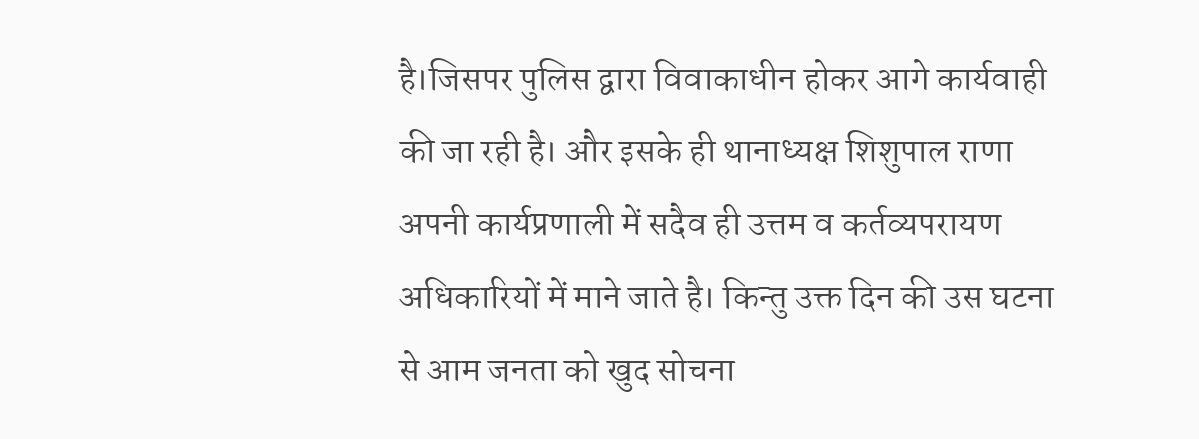है।जिसपर पुलिस द्वारा विवाकाधीन होकर आगे कार्यवाही की जा रही है। और इसके ही थानाध्यक्ष शिशुपाल राणा अपनी कार्यप्रणाली में सदैव ही उत्तम व कर्तव्यपरायण अधिकारियों में माने जाते है। किन्तु उक्त दिन की उस घटना से आम जनता को खुद सोचना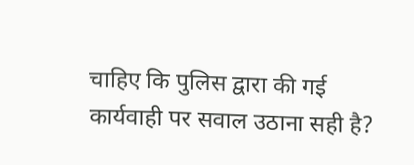चाहिए कि पुलिस द्वारा की गई कार्यवाही पर सवाल उठाना सही है?